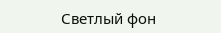Светлый фон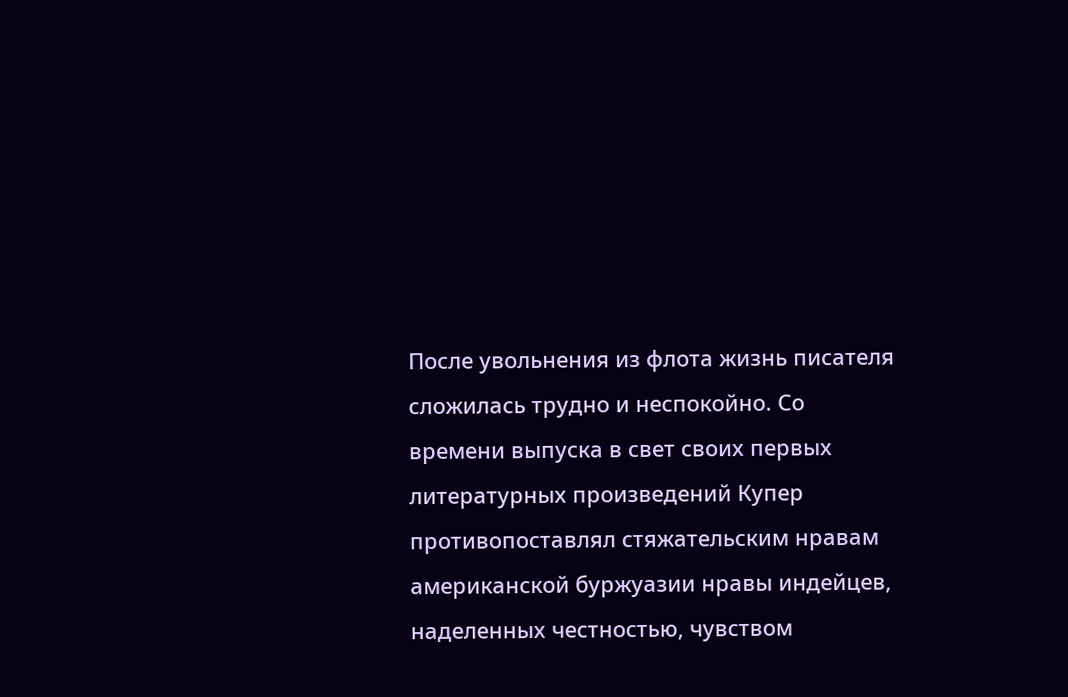После увольнения из флота жизнь писателя сложилась трудно и неспокойно. Со времени выпуска в свет своих первых литературных произведений Купер противопоставлял стяжательским нравам американской буржуазии нравы индейцев, наделенных честностью, чувством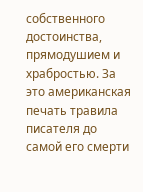собственного достоинства, прямодушием и храбростью. За это американская печать травила писателя до самой его смерти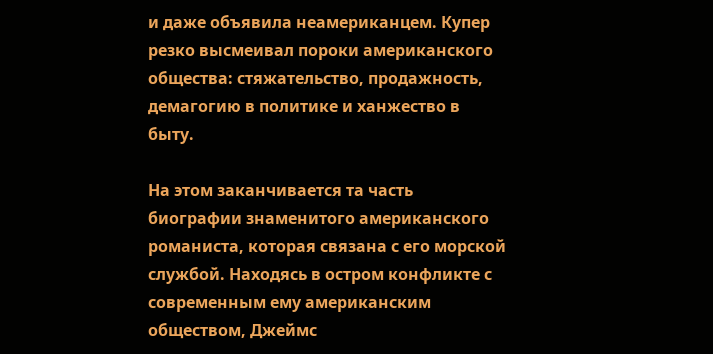и даже объявила неамериканцем. Купер резко высмеивал пороки американского общества: стяжательство, продажность, демагогию в политике и ханжество в быту.

На этом заканчивается та часть биографии знаменитого американского романиста, которая связана с его морской службой. Находясь в остром конфликте с современным ему американским обществом, Джеймс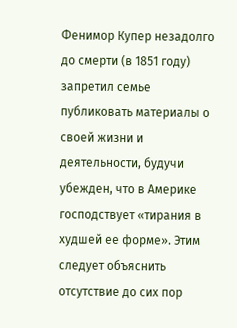Фенимор Купер незадолго до смерти (в 1851 году) запретил семье публиковать материалы о своей жизни и деятельности, будучи убежден, что в Америке господствует «тирания в худшей ее форме». Этим следует объяснить отсутствие до сих пор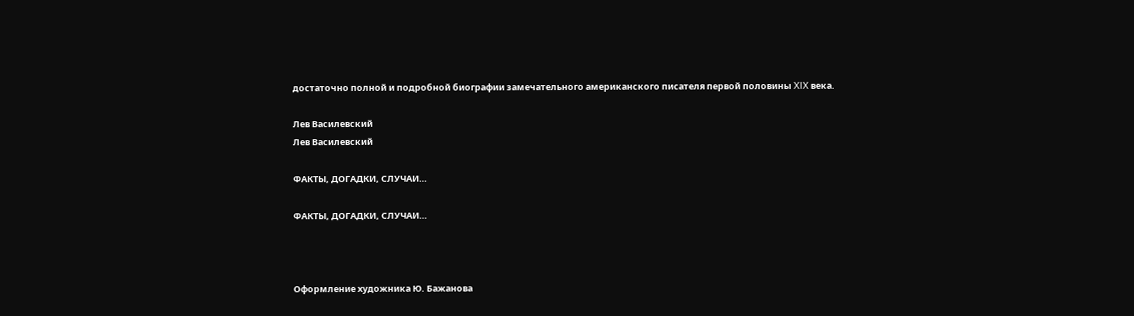достаточно полной и подробной биографии замечательного американского писателя первой половины XIX века.

Лев Василевский
Лев Василевский

ФАКТЫ, ДОГАДКИ, СЛУЧАИ…

ФАКТЫ, ДОГАДКИ, СЛУЧАИ…



Оформление художника Ю. Бажанова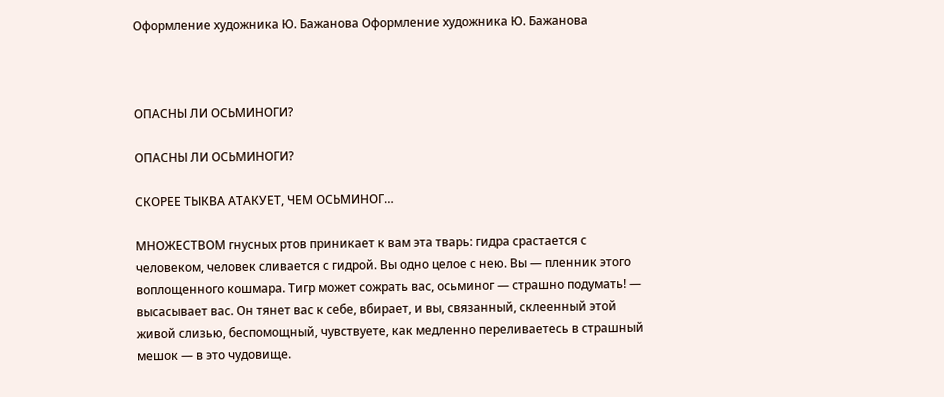Оформление художника Ю. Бажанова Оформление художника Ю. Бажанова



ОПАСНЫ ЛИ ОСЬМИНОГИ?

ОПАСНЫ ЛИ ОСЬМИНОГИ?

СКОРЕЕ ТЫКВА АТАКУЕТ, ЧЕМ ОСЬМИНОГ…

МНОЖЕСТВОМ гнусных ртов приникает к вам эта тварь: гидра срастается с человеком, человек сливается с гидрой. Вы одно целое с нею. Вы — пленник этого воплощенного кошмара. Тигр может сожрать вас, осьминог — страшно подумать! — высасывает вас. Он тянет вас к себе, вбирает, и вы, связанный, склеенный этой живой слизью, беспомощный, чувствуете, как медленно переливаетесь в страшный мешок — в это чудовище.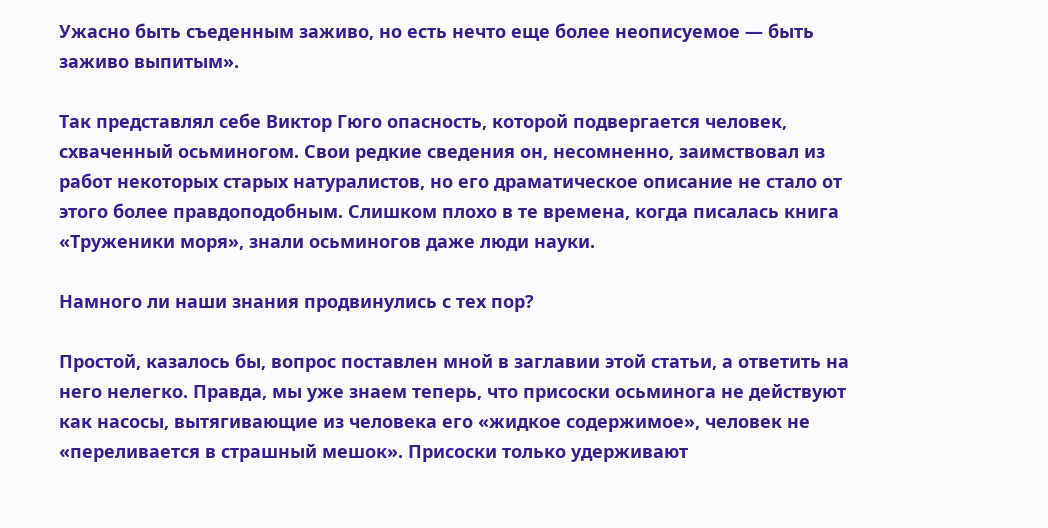Ужасно быть съеденным заживо, но есть нечто еще более неописуемое — быть заживо выпитым».

Так представлял себе Виктор Гюго опасность, которой подвергается человек, схваченный осьминогом. Свои редкие сведения он, несомненно, заимствовал из работ некоторых старых натуралистов, но его драматическое описание не стало от этого более правдоподобным. Слишком плохо в те времена, когда писалась книга «Труженики моря», знали осьминогов даже люди науки.

Намного ли наши знания продвинулись с тех пор?

Простой, казалось бы, вопрос поставлен мной в заглавии этой статьи, а ответить на него нелегко. Правда, мы уже знаем теперь, что присоски осьминога не действуют как насосы, вытягивающие из человека его «жидкое содержимое», человек не «переливается в страшный мешок». Присоски только удерживают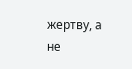жертву, а не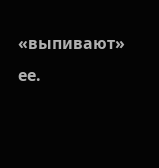«выпивают» ее.